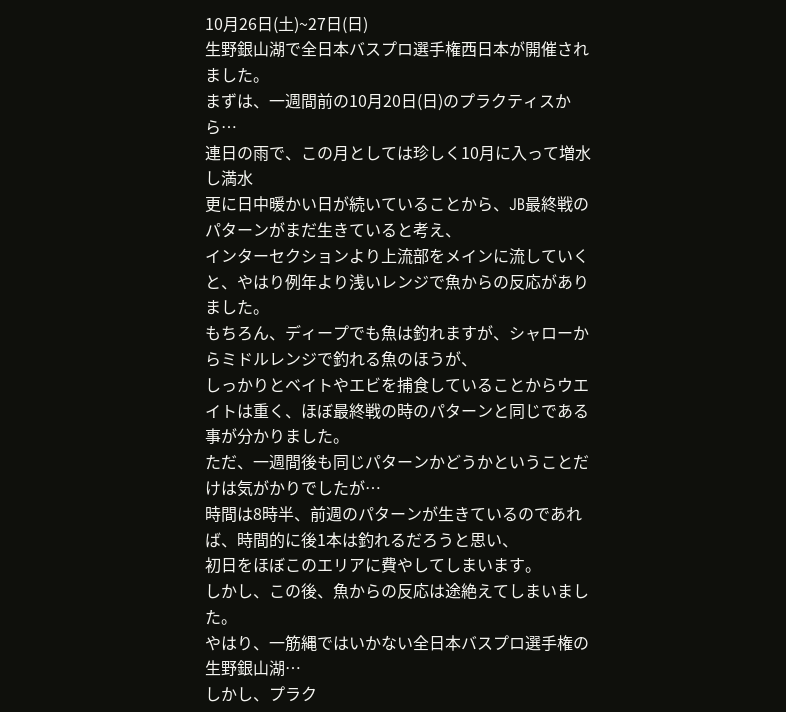10月26日(土)~27日(日)
生野銀山湖で全日本バスプロ選手権西日本が開催されました。
まずは、一週間前の10月20日(日)のプラクティスから…
連日の雨で、この月としては珍しく10月に入って増水し満水
更に日中暖かい日が続いていることから、JB最終戦のパターンがまだ生きていると考え、
インターセクションより上流部をメインに流していくと、やはり例年より浅いレンジで魚からの反応がありました。
もちろん、ディープでも魚は釣れますが、シャローからミドルレンジで釣れる魚のほうが、
しっかりとベイトやエビを捕食していることからウエイトは重く、ほぼ最終戦の時のパターンと同じである事が分かりました。
ただ、一週間後も同じパターンかどうかということだけは気がかりでしたが…
時間は8時半、前週のパターンが生きているのであれば、時間的に後1本は釣れるだろうと思い、
初日をほぼこのエリアに費やしてしまいます。
しかし、この後、魚からの反応は途絶えてしまいました。
やはり、一筋縄ではいかない全日本バスプロ選手権の生野銀山湖…
しかし、プラク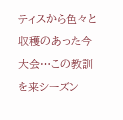ティスから色々と収穫のあった今大会…この教訓を来シーズン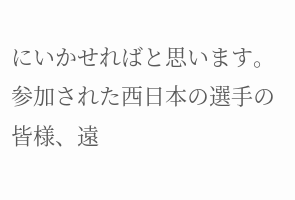にいかせればと思います。
参加された西日本の選手の皆様、遠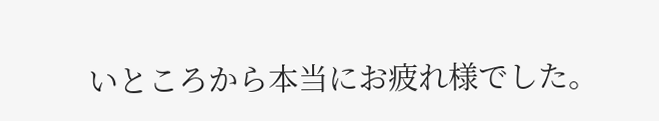いところから本当にお疲れ様でした。